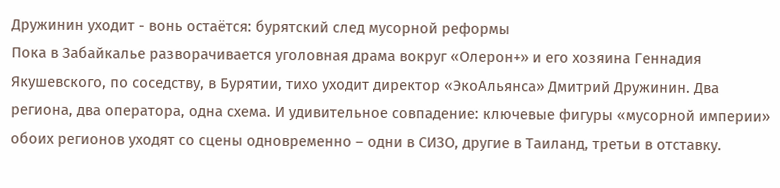Дружинин уходит - вонь остаётся: бурятский след мусорной реформы
Пока в Забайкалье разворачивается уголовная драма вокруг «Олерон+» и его хозяина Геннадия Якушевского, по соседству, в Бурятии, тихо уходит директор «ЭкоАльянса» Дмитрий Дружинин. Два региона, два оператора, одна схема. И удивительное совпадение: ключевые фигуры «мусорной империи» обоих регионов уходят со сцены одновременно – одни в СИЗО, другие в Таиланд, третьи в отставку.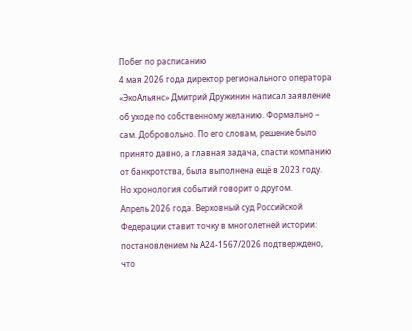Побег по расписанию
4 мая 2026 года директор регионального оператора «ЭкоАльянс» Дмитрий Дружинин написал заявление об уходе по собственному желанию. Формально – сам. Добровольно. По его словам, решение было принято давно, а главная задача, спасти компанию от банкротства, была выполнена ещё в 2023 году.
Но хронология событий говорит о другом.
Апрель 2026 года. Верховный суд Российской Федерации ставит точку в многолетней истории: постановлением № А24-1567/2026 подтверждено, что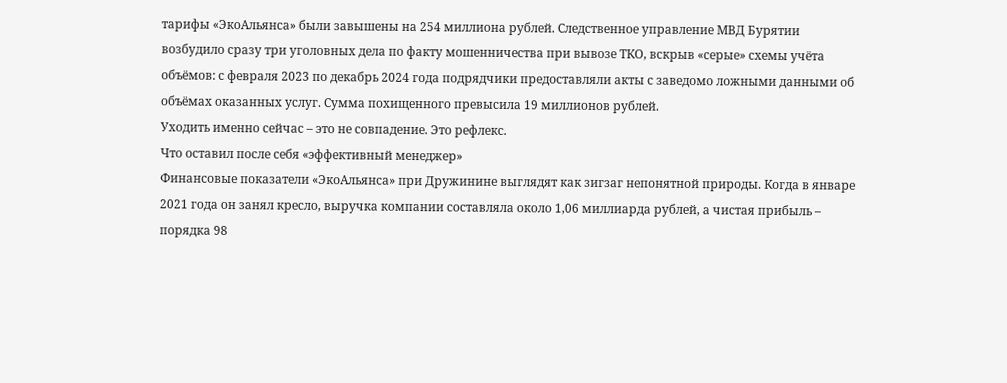тарифы «ЭкоАльянса» были завышены на 254 миллиона рублей. Следственное управление МВД Бурятии возбудило сразу три уголовных дела по факту мошенничества при вывозе ТКО, вскрыв «серые» схемы учёта объёмов: с февраля 2023 по декабрь 2024 года подрядчики предоставляли акты с заведомо ложными данными об объёмах оказанных услуг. Сумма похищенного превысила 19 миллионов рублей.
Уходить именно сейчас – это не совпадение. Это рефлекс.
Что оставил после себя «эффективный менеджер»
Финансовые показатели «ЭкоАльянса» при Дружинине выглядят как зигзаг непонятной природы. Когда в январе 2021 года он занял кресло, выручка компании составляла около 1,06 миллиарда рублей, а чистая прибыль – порядка 98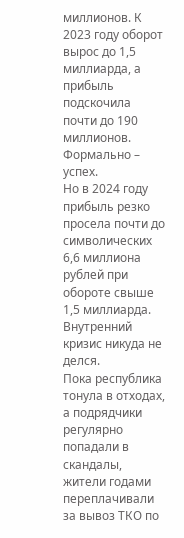миллионов. К 2023 году оборот вырос до 1,5 миллиарда, а прибыль подскочила почти до 190 миллионов. Формально – успех.
Но в 2024 году прибыль резко просела почти до символических 6,6 миллиона рублей при обороте свыше 1,5 миллиарда. Внутренний кризис никуда не делся.
Пока республика тонула в отходах, а подрядчики регулярно попадали в скандалы, жители годами переплачивали за вывоз ТКО по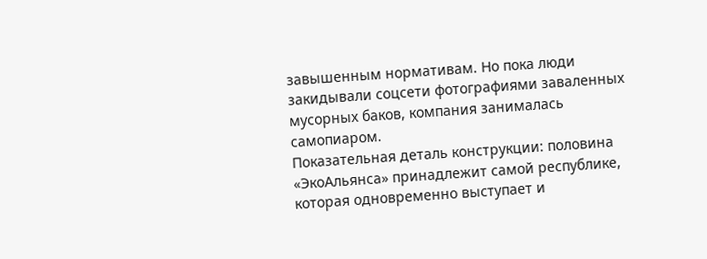завышенным нормативам. Но пока люди закидывали соцсети фотографиями заваленных мусорных баков, компания занималась самопиаром.
Показательная деталь конструкции: половина «ЭкоАльянса» принадлежит самой республике, которая одновременно выступает и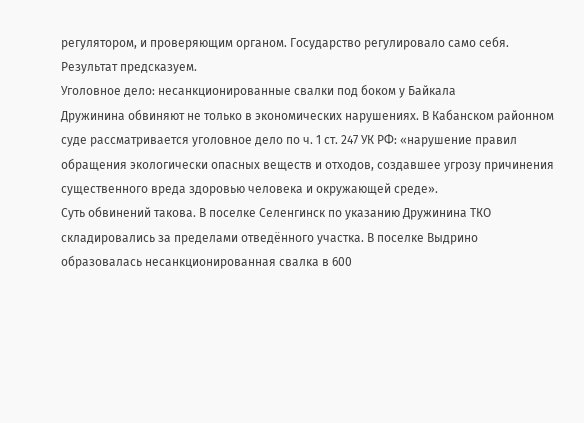регулятором, и проверяющим органом. Государство регулировало само себя. Результат предсказуем.
Уголовное дело: несанкционированные свалки под боком у Байкала
Дружинина обвиняют не только в экономических нарушениях. В Кабанском районном суде рассматривается уголовное дело по ч. 1 ст. 247 УК РФ: «нарушение правил обращения экологически опасных веществ и отходов, создавшее угрозу причинения существенного вреда здоровью человека и окружающей среде».
Суть обвинений такова. В поселке Селенгинск по указанию Дружинина ТКО складировались за пределами отведённого участка. В поселке Выдрино образовалась несанкционированная свалка в 600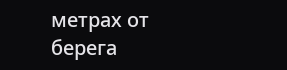метрах от берега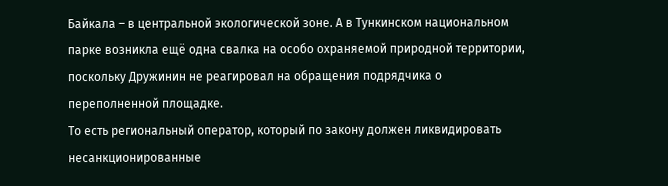Байкала – в центральной экологической зоне. А в Тункинском национальном парке возникла ещё одна свалка на особо охраняемой природной территории, поскольку Дружинин не реагировал на обращения подрядчика о переполненной площадке.
То есть региональный оператор, который по закону должен ликвидировать несанкционированные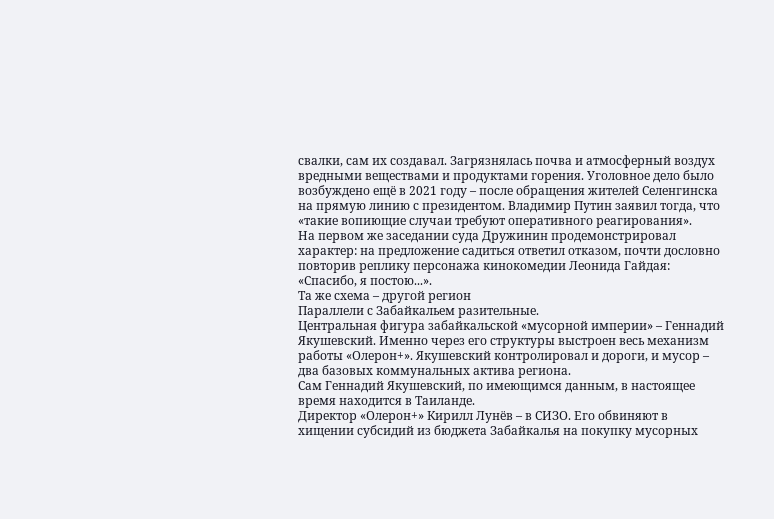свалки, сам их создавал. Загрязнялась почва и атмосферный воздух вредными веществами и продуктами горения. Уголовное дело было возбуждено ещё в 2021 году – после обращения жителей Селенгинска на прямую линию с президентом. Владимир Путин заявил тогда, что «такие вопиющие случаи требуют оперативного реагирования».
На первом же заседании суда Дружинин продемонстрировал характер: на предложение садиться ответил отказом, почти дословно повторив реплику персонажа кинокомедии Леонида Гайдая: «Спасибо, я постою...».
Та же схема – другой регион
Параллели с Забайкальем разительные.
Центральная фигура забайкальской «мусорной империи» – Геннадий Якушевский. Именно через его структуры выстроен весь механизм работы «Олерон+». Якушевский контролировал и дороги, и мусор – два базовых коммунальных актива региона.
Сам Геннадий Якушевский, по имеющимся данным, в настоящее время находится в Таиланде.
Директор «Олерон+» Кирилл Лунёв – в СИЗО. Его обвиняют в хищении субсидий из бюджета Забайкалья на покупку мусорных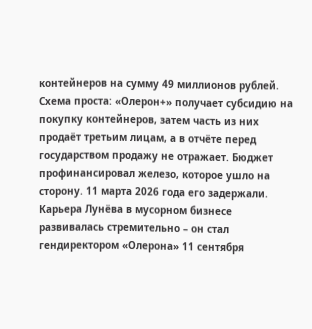контейнеров на сумму 49 миллионов рублей. Схема проста: «Олерон+» получает субсидию на покупку контейнеров, затем часть из них продаёт третьим лицам, а в отчёте перед государством продажу не отражает. Бюджет профинансировал железо, которое ушло на сторону. 11 марта 2026 года его задержали. Карьера Лунёва в мусорном бизнесе развивалась стремительно – он стал гендиректором «Олерона» 11 сентября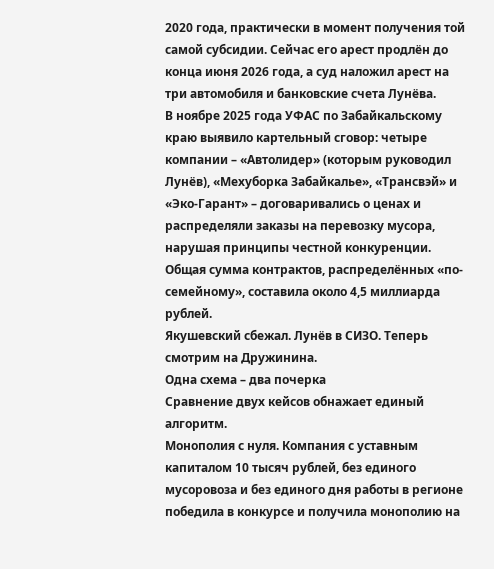2020 года, практически в момент получения той самой субсидии. Сейчас его арест продлён до конца июня 2026 года, а суд наложил арест на три автомобиля и банковские счета Лунёва.
В ноябре 2025 года УФАС по Забайкальскому краю выявило картельный сговор: четыре компании – «Автолидер» (которым руководил Лунёв), «Мехуборка Забайкалье», «Трансвэй» и «Эко-Гарант» – договаривались о ценах и распределяли заказы на перевозку мусора, нарушая принципы честной конкуренции. Общая сумма контрактов, распределённых «по-семейному», составила около 4,5 миллиарда рублей.
Якушевский сбежал. Лунёв в СИЗО. Теперь смотрим на Дружинина.
Одна схема – два почерка
Сравнение двух кейсов обнажает единый алгоритм.
Монополия с нуля. Компания с уставным капиталом 10 тысяч рублей, без единого мусоровоза и без единого дня работы в регионе победила в конкурсе и получила монополию на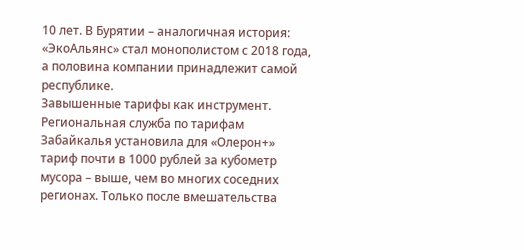10 лет. В Бурятии – аналогичная история: «ЭкоАльянс» стал монополистом с 2018 года, а половина компании принадлежит самой республике.
Завышенные тарифы как инструмент. Региональная служба по тарифам Забайкалья установила для «Олерон+» тариф почти в 1000 рублей за кубометр мусора – выше, чем во многих соседних регионах. Только после вмешательства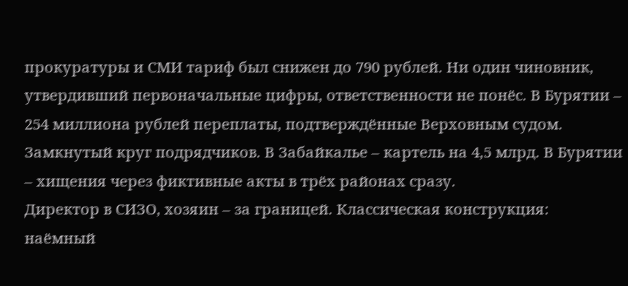прокуратуры и СМИ тариф был снижен до 790 рублей. Ни один чиновник, утвердивший первоначальные цифры, ответственности не понёс. В Бурятии – 254 миллиона рублей переплаты, подтверждённые Верховным судом.
Замкнутый круг подрядчиков. В Забайкалье – картель на 4,5 млрд. В Бурятии – хищения через фиктивные акты в трёх районах сразу.
Директор в СИЗО, хозяин – за границей. Классическая конструкция: наёмный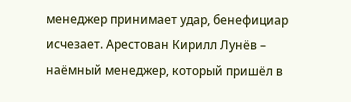менеджер принимает удар, бенефициар исчезает. Арестован Кирилл Лунёв – наёмный менеджер, который пришёл в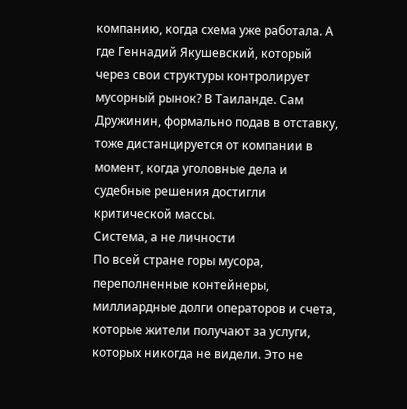компанию, когда схема уже работала. А где Геннадий Якушевский, который через свои структуры контролирует мусорный рынок? В Таиланде. Сам Дружинин, формально подав в отставку, тоже дистанцируется от компании в момент, когда уголовные дела и судебные решения достигли критической массы.
Система, а не личности
По всей стране горы мусора, переполненные контейнеры, миллиардные долги операторов и счета, которые жители получают за услуги, которых никогда не видели. Это не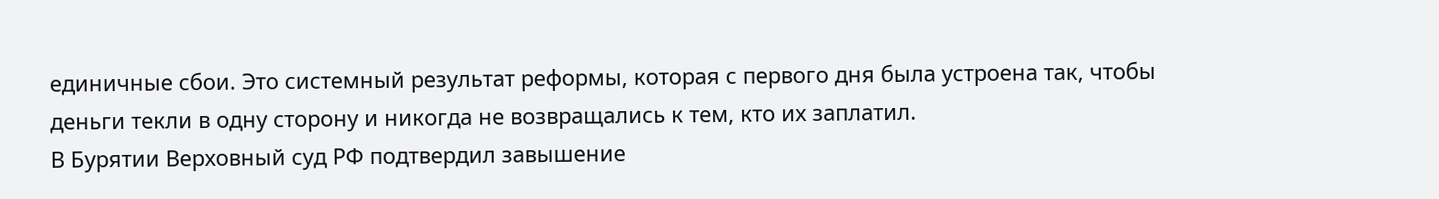единичные сбои. Это системный результат реформы, которая с первого дня была устроена так, чтобы деньги текли в одну сторону и никогда не возвращались к тем, кто их заплатил.
В Бурятии Верховный суд РФ подтвердил завышение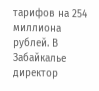тарифов на 254 миллиона рублей. В Забайкалье директор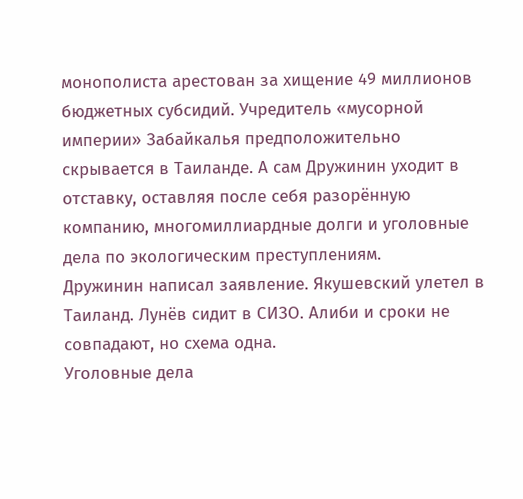монополиста арестован за хищение 49 миллионов бюджетных субсидий. Учредитель «мусорной империи» Забайкалья предположительно скрывается в Таиланде. А сам Дружинин уходит в отставку, оставляя после себя разорённую компанию, многомиллиардные долги и уголовные дела по экологическим преступлениям.
Дружинин написал заявление. Якушевский улетел в Таиланд. Лунёв сидит в СИЗО. Алиби и сроки не совпадают, но схема одна.
Уголовные дела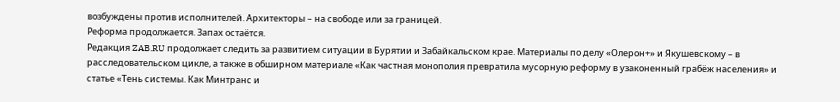возбуждены против исполнителей. Архитекторы – на свободе или за границей.
Реформа продолжается. Запах остаётся.
Редакция ZAB.RU продолжает следить за развитием ситуации в Бурятии и Забайкальском крае. Материалы по делу «Олерон+» и Якушевскому – в расследовательском цикле, а также в обширном материале «Как частная монополия превратила мусорную реформу в узаконенный грабёж населения» и статье «Тень системы. Как Минтранс и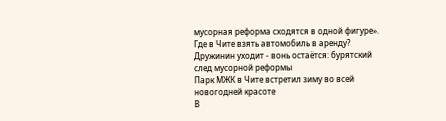мусорная реформа сходятся в одной фигуре».
Где в Чите взять автомобиль в аренду?
Дружинин уходит - вонь остаётся: бурятский след мусорной реформы
Парк МЖК в Чите встретил зиму во всей новогодней красоте
В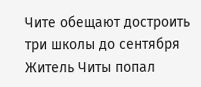Чите обещают достроить три школы до сентября
Житель Читы попал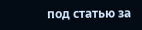под статью за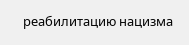реабилитацию нацизма